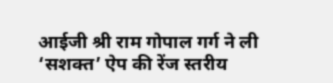आईजी श्री राम गोपाल गर्ग ने ली ‘सशक्त’ ऐप की रेंज स्तरीय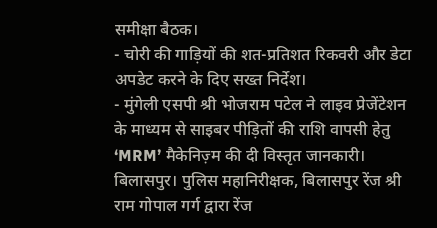समीक्षा बैठक।
- चोरी की गाड़ियों की शत-प्रतिशत रिकवरी और डेटा अपडेट करने के दिए सख्त निर्देश।
- मुंगेली एसपी श्री भोजराम पटेल ने लाइव प्रेजेंटेशन के माध्यम से साइबर पीड़ितों की राशि वापसी हेतु ‘MRM’ मैकेनिज़्म की दी विस्तृत जानकारी।
बिलासपुर। पुलिस महानिरीक्षक, बिलासपुर रेंज श्री राम गोपाल गर्ग द्वारा रेंज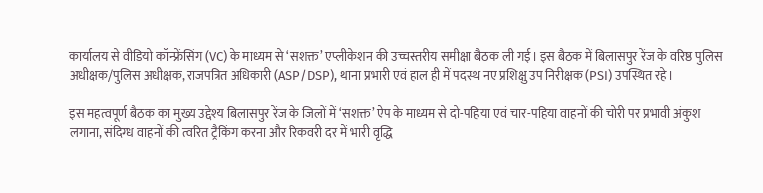कार्यालय से वीडियो कॉन्फ्रेंसिंग (VC) के माध्यम से ‘सशक्त’ एप्लीकेशन की उच्चस्तरीय समीक्षा बैठक ली गई। इस बैठक में बिलासपुर रेंज के वरिष्ठ पुलिस अधीक्षक/पुलिस अधीक्षक, राजपत्रित अधिकारी (ASP/DSP), थाना प्रभारी एवं हाल ही में पदस्थ नए प्रशिक्षु उप निरीक्षक (PSI) उपस्थित रहे।

इस महत्वपूर्ण बैठक का मुख्य उद्देश्य बिलासपुर रेंज के जिलों में ‘सशक्त’ ऐप के माध्यम से दो-पहिया एवं चार-पहिया वाहनों की चोरी पर प्रभावी अंकुश लगाना, संदिग्ध वाहनों की त्वरित ट्रैकिंग करना और रिकवरी दर में भारी वृद्धि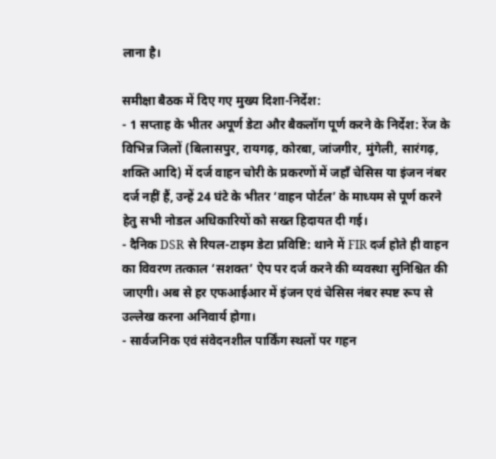लाना है।

समीक्षा बैठक में दिए गए मुख्य दिशा-निर्देश:
- 1 सप्ताह के भीतर अपूर्ण डेटा और बैकलॉग पूर्ण करने के निर्देश: रेंज के विभिन्न जिलों (बिलासपुर, रायगढ़, कोरबा, जांजगीर, मुंगेली, सारंगढ़, शक्ति आदि) में दर्ज वाहन चोरी के प्रकरणों में जहाँ चेसिस या इंजन नंबर दर्ज नहीं हैं, उन्हें 24 घंटे के भीतर ‘वाहन पोर्टल’ के माध्यम से पूर्ण करने हेतु सभी नोडल अधिकारियों को सख्त हिदायत दी गई।
- दैनिक DSR से रियल-टाइम डेटा प्रविष्टि: थाने में FIR दर्ज होते ही वाहन का विवरण तत्काल ‘सशक्त’ ऐप पर दर्ज करने की व्यवस्था सुनिश्चित की जाएगी। अब से हर एफआईआर में इंजन एवं चेसिस नंबर स्पष्ट रूप से उल्लेख करना अनिवार्य होगा।
- सार्वजनिक एवं संवेदनशील पार्किंग स्थलों पर गहन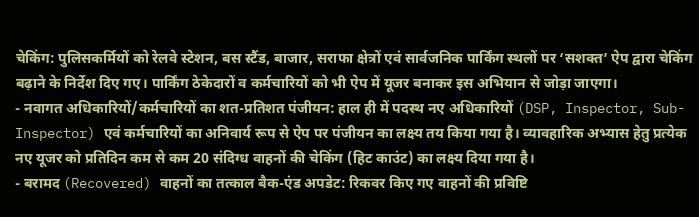चेकिंग: पुलिसकर्मियों को रेलवे स्टेशन, बस स्टैंड, बाजार, सराफा क्षेत्रों एवं सार्वजनिक पार्किंग स्थलों पर ‘सशक्त’ ऐप द्वारा चेकिंग बढ़ाने के निर्देश दिए गए। पार्किंग ठेकेदारों व कर्मचारियों को भी ऐप में यूजर बनाकर इस अभियान से जोड़ा जाएगा।
- नवागत अधिकारियों/कर्मचारियों का शत-प्रतिशत पंजीयन: हाल ही में पदस्थ नए अधिकारियों (DSP, Inspector, Sub-Inspector) एवं कर्मचारियों का अनिवार्य रूप से ऐप पर पंजीयन का लक्ष्य तय किया गया है। व्यावहारिक अभ्यास हेतु प्रत्येक नए यूजर को प्रतिदिन कम से कम 20 संदिग्ध वाहनों की चेकिंग (हिट काउंट) का लक्ष्य दिया गया है।
- बरामद (Recovered) वाहनों का तत्काल बैक-एंड अपडेट: रिकवर किए गए वाहनों की प्रविष्टि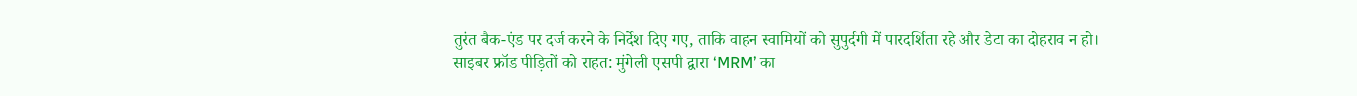तुरंत बैक-एंड पर दर्ज करने के निर्देश दिए गए, ताकि वाहन स्वामियों को सुपुर्दगी में पारदर्शिता रहे और डेटा का दोहराव न हो।
साइबर फ्रॉड पीड़ितों को राहत: मुंगेली एसपी द्वारा ‘MRM’ का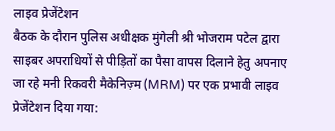लाइव प्रेजेंटेशन
बैठक के दौरान पुलिस अधीक्षक मुंगेली श्री भोजराम पटेल द्वारा साइबर अपराधियों से पीड़ितों का पैसा वापस दिलाने हेतु अपनाए जा रहे मनी रिकवरी मैकेनिज़्म (MRM) पर एक प्रभावी लाइव प्रेजेंटेशन दिया गया: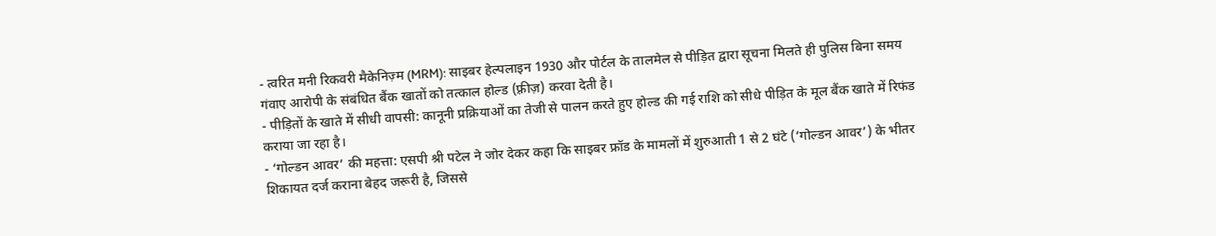- त्वरित मनी रिकवरी मैकेनिज़्म (MRM): साइबर हेल्पलाइन 1930 और पोर्टल के तालमेल से पीड़ित द्वारा सूचना मिलते ही पुलिस बिना समय गंवाए आरोपी के संबंधित बैंक खातों को तत्काल होल्ड (फ़्रीज़) करवा देती है।
- पीड़ितों के खाते में सीधी वापसी: कानूनी प्रक्रियाओं का तेजी से पालन करते हुए होल्ड की गई राशि को सीधे पीड़ित के मूल बैंक खाते में रिफंड कराया जा रहा है।
- ‘गोल्डन आवर’ की महत्ता: एसपी श्री पटेल ने जोर देकर कहा कि साइबर फ्रॉड के मामलों में शुरुआती 1 से 2 घंटे (‘गोल्डन आवर’) के भीतर शिकायत दर्ज कराना बेहद जरूरी है, जिससे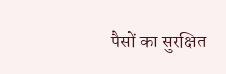पैसों का सुरक्षित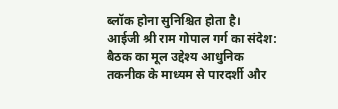ब्लॉक होना सुनिश्चित होता है।
आईजी श्री राम गोपाल गर्ग का संदेश:
बैठक का मूल उद्देश्य आधुनिक तकनीक के माध्यम से पारदर्शी और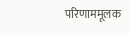परिणाममूलक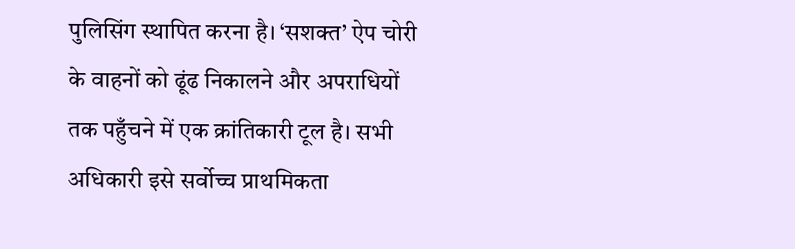पुलिसिंग स्थापित करना है। ‘सशक्त’ ऐप चोरी के वाहनों को ढूंढ निकालने और अपराधियों तक पहुँचने में एक क्रांतिकारी टूल है। सभी अधिकारी इसे सर्वोच्च प्राथमिकता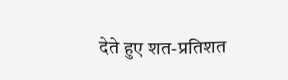देते हुए शत-प्रतिशत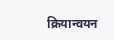क्रियान्वयन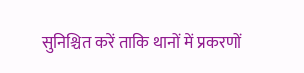सुनिश्चित करें ताकि थानों में प्रकरणों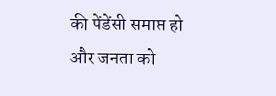की पेंडेंसी समाप्त हो और जनता को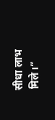सीधा लाभ मिले।”